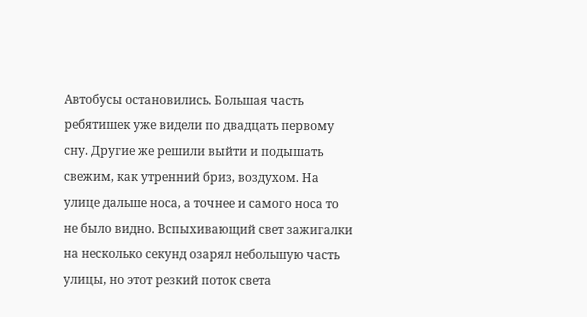Автобусы остановились. Большая часть ребятишек уже видели по двадцать первому сну. Другие же решили выйти и подышать свежим, как утренний бриз, воздухом. На улице дальше носа, а точнее и самого носа то не было видно. Вспыхивающий свет зажигалки на несколько секунд озарял небольшую часть улицы, но этот резкий поток света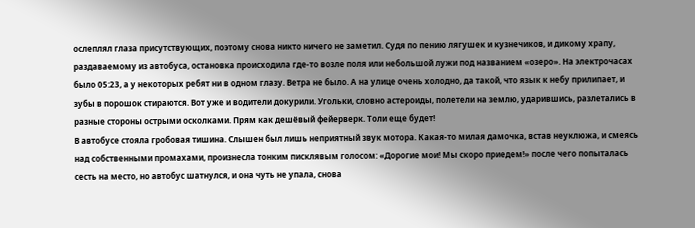ослеплял глаза присутствующих, поэтому снова никто ничего не заметил. Судя по пению лягушек и кузнечиков, и дикому храпу, раздаваемому из автобуса, остановка происходила где-то возле поля или небольшой лужи под названием «озеро». На электрочасах было 05:23, а у некоторых ребят ни в одном глазу. Ветра не было. А на улице очень холодно, да такой, что язык к небу прилипает, и зубы в порошок стираются. Вот уже и водители докурили. Угольки, словно астероиды, полетели на землю, ударившись, разлетались в разные стороны острыми осколками. Прям как дешёвый фейерверк. Толи еще будет!
В автобусе стояла гробовая тишина. Слышен был лишь неприятный звук мотора. Какая-то милая дамочка, встав неуклюжа, и смеясь над собственными промахами, произнесла тонким писклявым голосом: «Дорогие мои! Мы скоро приедем!» после чего попыталась сесть на место, но автобус шатнулся, и она чуть не упала, снова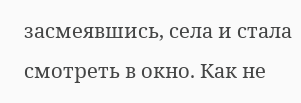засмеявшись, села и стала смотреть в окно. Как не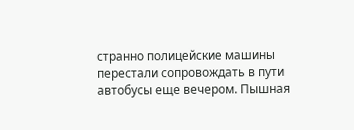странно полицейские машины перестали сопровождать в пути автобусы еще вечером. Пышная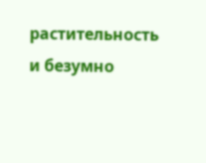растительность и безумно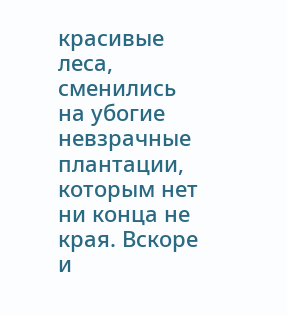красивые леса, сменились на убогие невзрачные плантации, которым нет ни конца не края. Вскоре и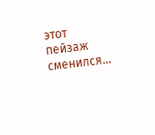этот пейзаж сменился…